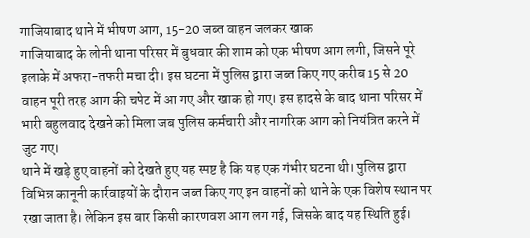गाजियाबाद थाने में भीषण आग, 15-20 जब्त वाहन जलकर खाक
गाजियाबाद के लोनी थाना परिसर में बुधवार की शाम को एक भीषण आग लगी, जिसने पूरे इलाके में अफरा-तफरी मचा दी। इस घटना में पुलिस द्वारा जब्त किए गए करीब 15 से 20 वाहन पूरी तरह आग की चपेट में आ गए और खाक हो गए। इस हादसे के बाद थाना परिसर में भारी बहुलवाद देखने को मिला जब पुलिस कर्मचारी और नागरिक आग को नियंत्रित करने में जुट गए।
थाने में खड़े हुए वाहनों को देखते हुए यह स्पष्ट है कि यह एक गंभीर घटना थी। पुलिस द्वारा विभिन्न कानूनी कार्रवाइयों के दौरान जब्त किए गए इन वाहनों को थाने के एक विशेष स्थान पर रखा जाता है। लेकिन इस बार किसी कारणवश आग लग गई, जिसके बाद यह स्थिति हुई।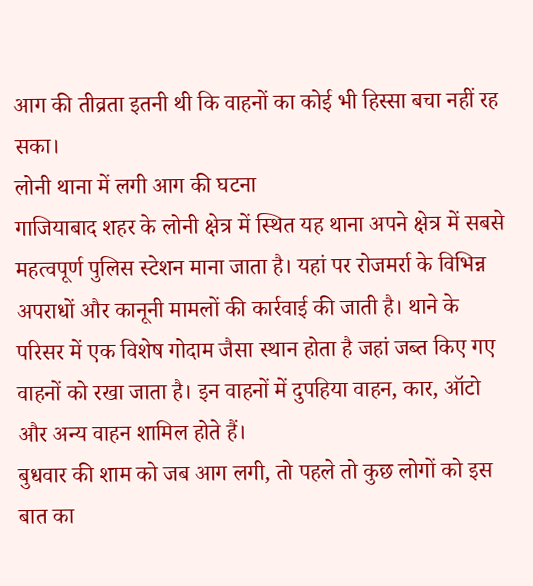आग की तीव्रता इतनी थी कि वाहनों का कोई भी हिस्सा बचा नहीं रह सका।
लोनी थाना में लगी आग की घटना
गाजियाबाद शहर के लोनी क्षेत्र में स्थित यह थाना अपने क्षेत्र में सबसे महत्वपूर्ण पुलिस स्टेशन माना जाता है। यहां पर रोजमर्रा के विभिन्न अपराधों और कानूनी मामलों की कार्रवाई की जाती है। थाने के परिसर में एक विशेष गोदाम जैसा स्थान होता है जहां जब्त किए गए वाहनों को रखा जाता है। इन वाहनों में दुपहिया वाहन, कार, ऑटो और अन्य वाहन शामिल होते हैं।
बुधवार की शाम को जब आग लगी, तो पहले तो कुछ लोगों को इस बात का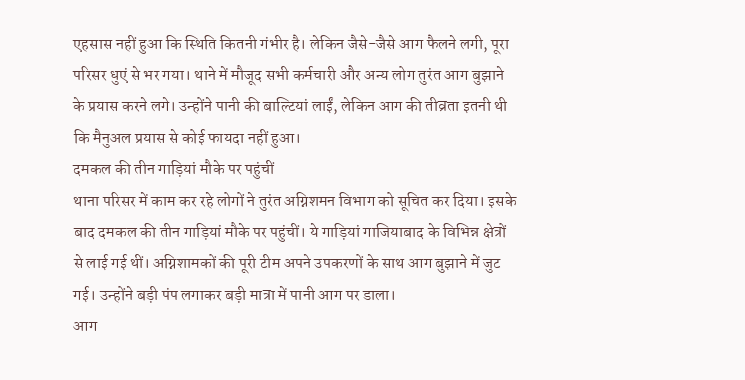एहसास नहीं हुआ कि स्थिति कितनी गंभीर है। लेकिन जैसे-जैसे आग फैलने लगी, पूरा परिसर धुएं से भर गया। थाने में मौजूद सभी कर्मचारी और अन्य लोग तुरंत आग बुझाने के प्रयास करने लगे। उन्होंने पानी की बाल्टियां लाईं, लेकिन आग की तीव्रता इतनी थी कि मैनुअल प्रयास से कोई फायदा नहीं हुआ।
दमकल की तीन गाड़ियां मौके पर पहुंचीं
थाना परिसर में काम कर रहे लोगों ने तुरंत अग्निशमन विभाग को सूचित कर दिया। इसके बाद दमकल की तीन गाड़ियां मौके पर पहुंचीं। ये गाड़ियां गाजियाबाद के विभिन्न क्षेत्रों से लाई गई थीं। अग्निशामकों की पूरी टीम अपने उपकरणों के साथ आग बुझाने में जुट गई। उन्होंने बड़ी पंप लगाकर बड़ी मात्रा में पानी आग पर डाला।
आग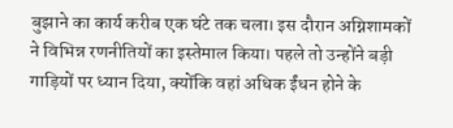बुझाने का कार्य करीब एक घंटे तक चला। इस दौरान अग्निशामकों ने विभिन्न रणनीतियों का इस्तेमाल किया। पहले तो उन्होंने बड़ी गाड़ियों पर ध्यान दिया, क्योंकि वहां अधिक ईंधन होने के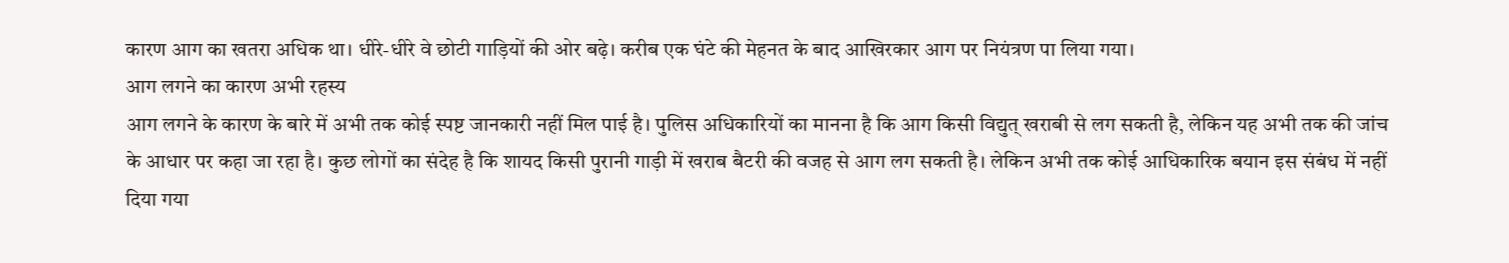कारण आग का खतरा अधिक था। धीरे-धीरे वे छोटी गाड़ियों की ओर बढ़े। करीब एक घंटे की मेहनत के बाद आखिरकार आग पर नियंत्रण पा लिया गया।
आग लगने का कारण अभी रहस्य
आग लगने के कारण के बारे में अभी तक कोई स्पष्ट जानकारी नहीं मिल पाई है। पुलिस अधिकारियों का मानना है कि आग किसी विद्युत् खराबी से लग सकती है, लेकिन यह अभी तक की जांच के आधार पर कहा जा रहा है। कुछ लोगों का संदेह है कि शायद किसी पुरानी गाड़ी में खराब बैटरी की वजह से आग लग सकती है। लेकिन अभी तक कोई आधिकारिक बयान इस संबंध में नहीं दिया गया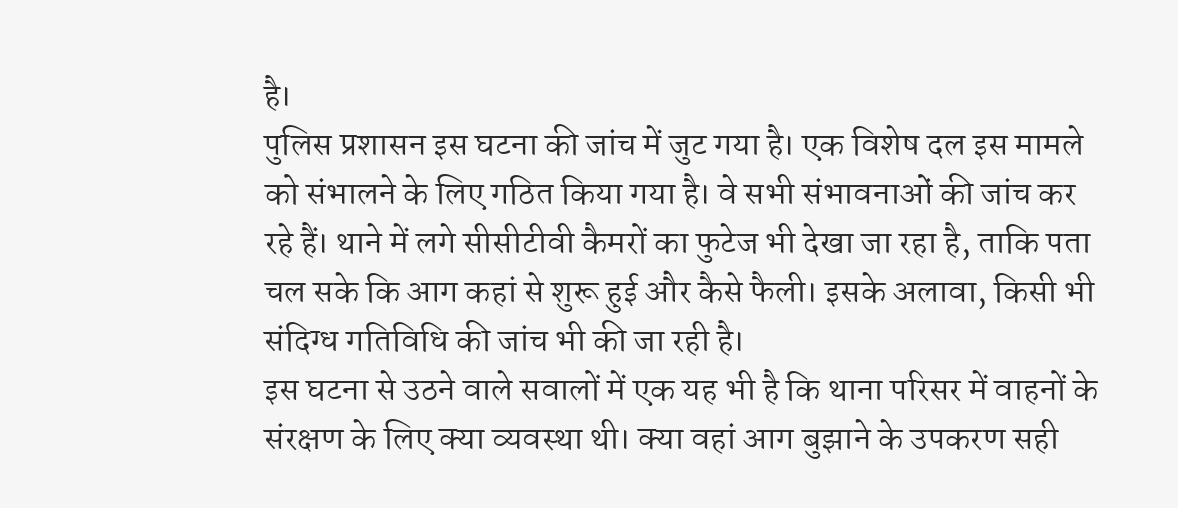है।
पुलिस प्रशासन इस घटना की जांच में जुट गया है। एक विशेष दल इस मामले को संभालने के लिए गठित किया गया है। वे सभी संभावनाओं की जांच कर रहे हैं। थाने में लगे सीसीटीवी कैमरों का फुटेज भी देखा जा रहा है, ताकि पता चल सके कि आग कहां से शुरू हुई और कैसे फैली। इसके अलावा, किसी भी संदिग्ध गतिविधि की जांच भी की जा रही है।
इस घटना से उठने वाले सवालों में एक यह भी है कि थाना परिसर में वाहनों के संरक्षण के लिए क्या व्यवस्था थी। क्या वहां आग बुझाने के उपकरण सही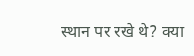स्थान पर रखे थे? क्या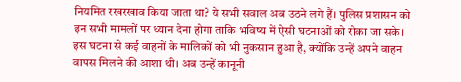नियमित रखरखाव किया जाता था? ये सभी सवाल अब उठने लगे हैं। पुलिस प्रशासन को इन सभी मामलों पर ध्यान देना होगा ताकि भविष्य में ऐसी घटनाओं को रोका जा सके।
इस घटना से कई वाहनों के मालिकों को भी नुकसान हुआ है, क्योंकि उन्हें अपने वाहन वापस मिलने की आशा थी। अब उन्हें कानूनी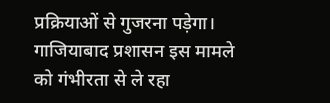प्रक्रियाओं से गुजरना पड़ेगा। गाजियाबाद प्रशासन इस मामले को गंभीरता से ले रहा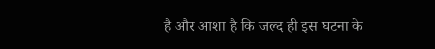है और आशा है कि जल्द ही इस घटना के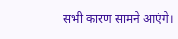सभी कारण सामने आएंगे।